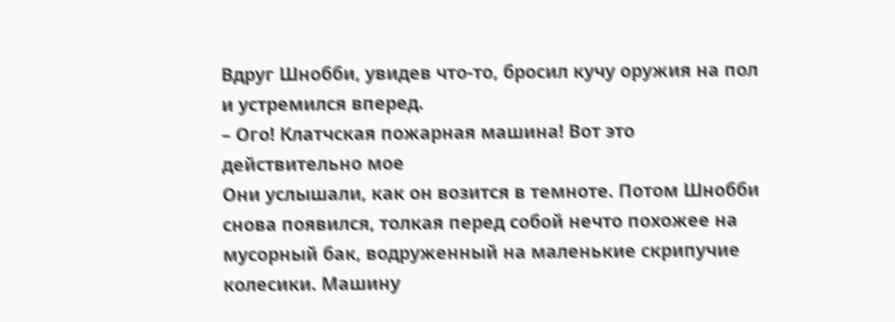Вдруг Шнобби, увидев что-то, бросил кучу оружия на пол и устремился вперед.
– Ого! Клатчская пожарная машина! Вот это действительно мое
Они услышали, как он возится в темноте. Потом Шнобби снова появился, толкая перед собой нечто похожее на мусорный бак, водруженный на маленькие скрипучие колесики. Машину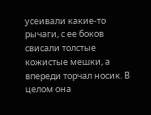усеивали какие-то рычаги, с ее боков свисали толстые кожистые мешки, а впереди торчал носик. В целом она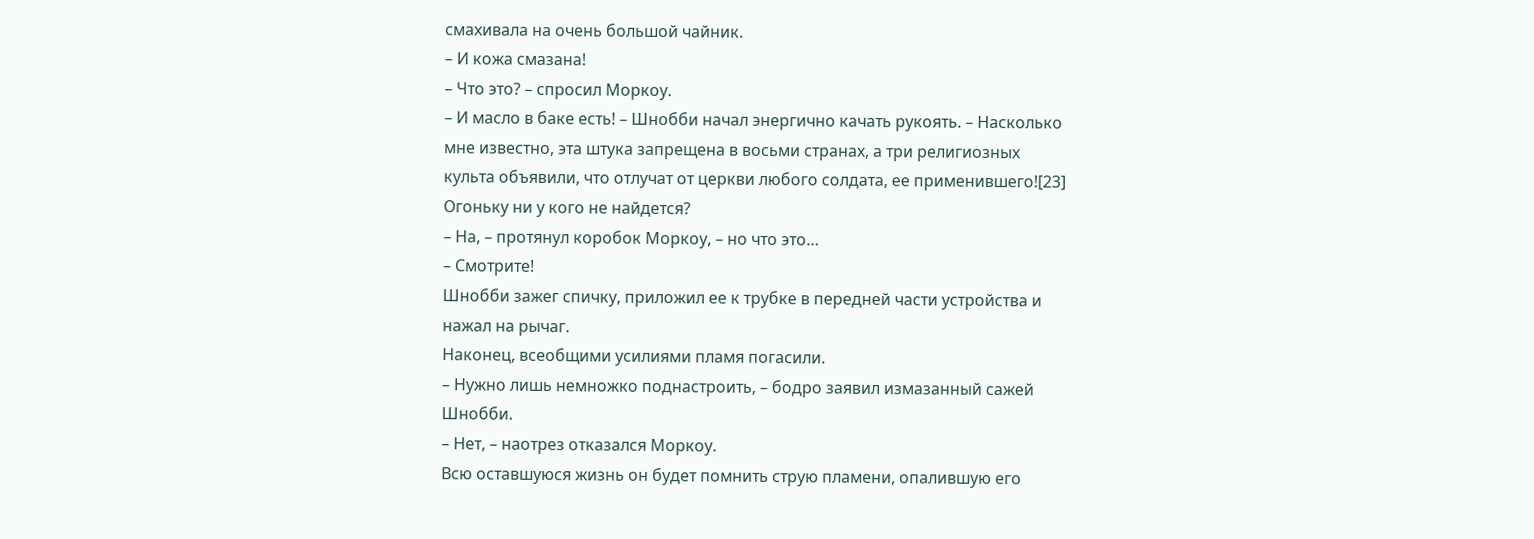смахивала на очень большой чайник.
– И кожа смазана!
– Что это? – спросил Моркоу.
– И масло в баке есть! – Шнобби начал энергично качать рукоять. – Насколько мне известно, эта штука запрещена в восьми странах, а три религиозных культа объявили, что отлучат от церкви любого солдата, ее применившего![23] Огоньку ни у кого не найдется?
– На, – протянул коробок Моркоу, – но что это…
– Смотрите!
Шнобби зажег спичку, приложил ее к трубке в передней части устройства и нажал на рычаг.
Наконец, всеобщими усилиями пламя погасили.
– Нужно лишь немножко поднастроить, – бодро заявил измазанный сажей Шнобби.
– Нет, – наотрез отказался Моркоу.
Всю оставшуюся жизнь он будет помнить струю пламени, опалившую его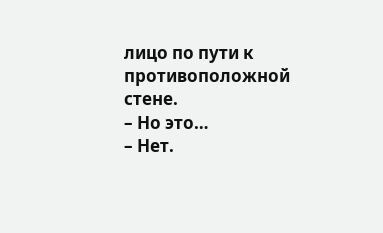лицо по пути к противоположной стене.
– Но это…
– Нет.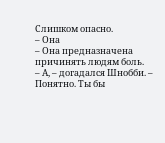Слишком опасно.
– Она
– Она предназначена причинять людям боль.
– А, – догадался Шнобби. – Понятно. Ты бы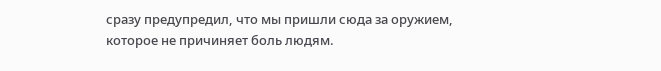сразу предупредил, что мы пришли сюда за оружием, которое не причиняет боль людям.